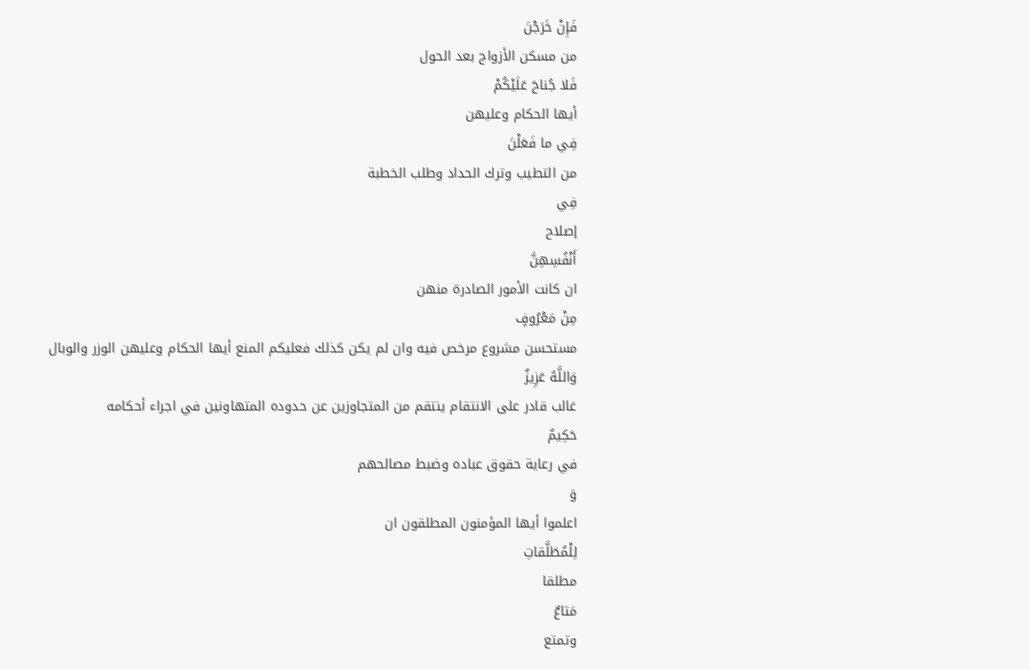فَإِنْ خَرَجْنَ
من مسكن الأزواج بعد الحول
فَلا جُناحَ عَلَيْكُمْ
أيها الحكام وعليهن
فِي ما فَعَلْنَ
من التطيب وترك الحداد وطلب الخطبة
فِي
إصلاح
أَنْفُسِهِنَّ
ان كانت الأمور الصادرة منهن
مِنْ مَعْرُوفٍ
مستحسن مشروع مرخص فيه وان لم يكن كذلك فعليكم المنع أيها الحكام وعليهن الوزر والوبال
وَاللَّهُ عَزِيزٌ
غالب قادر على الانتقام ينتقم من المتجاوزين عن حدوده المتهاونين في اجراء أحكامه
حَكِيمٌ
في رعاية حقوق عباده وضبط مصالحهم
وَ
اعلموا أيها المؤمنون المطلقون ان
لِلْمُطَلَّقاتِ
مطلقا
مَتاعٌ
وتمتع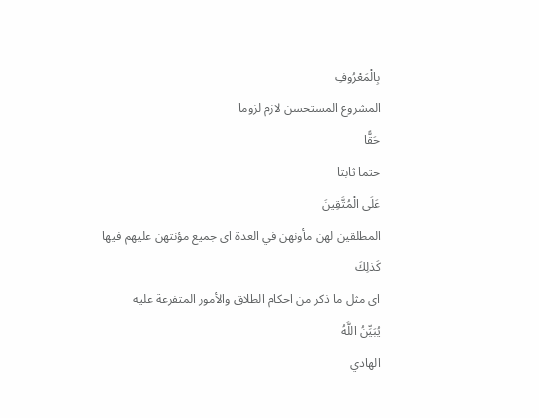بِالْمَعْرُوفِ
المشروع المستحسن لازم لزوما
حَقًّا
حتما ثابتا
عَلَى الْمُتَّقِينَ
المطلقين لهن مأونهن في العدة اى جميع مؤنتهن عليهم فيها
كَذلِكَ
اى مثل ما ذكر من احكام الطلاق والأمور المتفرعة عليه
يُبَيِّنُ اللَّهُ
الهادي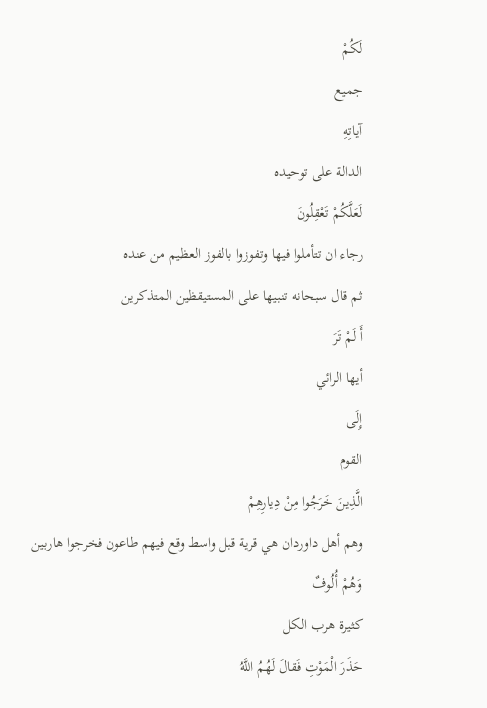لَكُمْ
جميع
آياتِهِ
الدالة على توحيده
لَعَلَّكُمْ تَعْقِلُونَ
رجاء ان تتأملوا فيها وتفوزوا بالفوز العظيم من عنده
ثم قال سبحانه تنبيها على المستيقظين المتذكرين
أَ لَمْ تَرَ
أيها الرائي
إِلَى
القوم
الَّذِينَ خَرَجُوا مِنْ دِيارِهِمْ
وهم أهل داوردان هي قرية قبل واسط وقع فيهم طاعون فخرجوا هاربين
وَهُمْ أُلُوفٌ
كثيرة هرب الكل
حَذَرَ الْمَوْتِ فَقالَ لَهُمُ اللَّهُ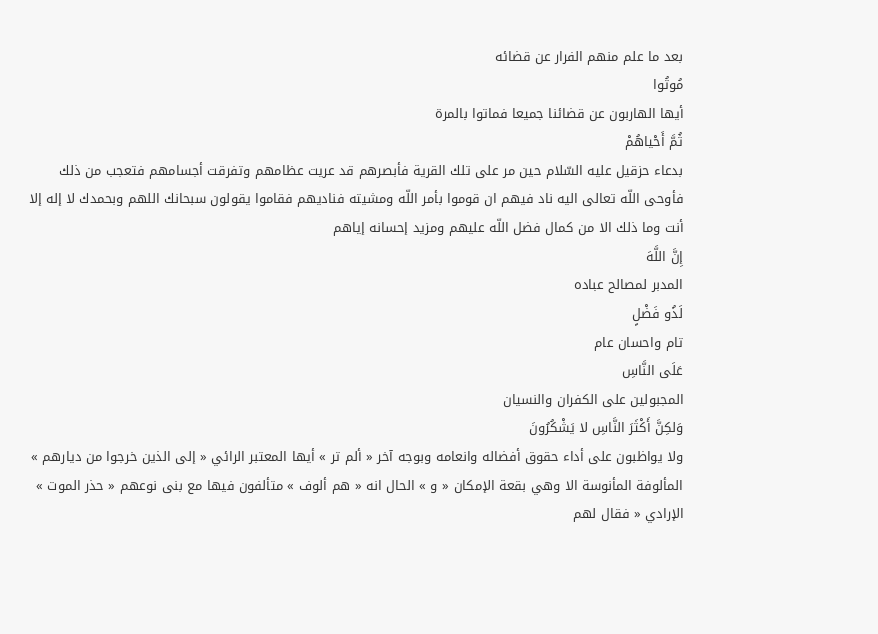بعد ما علم منهم الفرار عن قضائه
مُوتُوا
أيها الهاربون عن قضائنا جميعا فماتوا بالمرة
ثُمَّ أَحْياهُمْ
بدعاء حزقيل عليه السّلام حين مر على تلك القرية فأبصرهم قد عريت عظامهم وتفرقت أجسامهم فتعجب من ذلك فأوحى اللّه تعالى اليه ناد فيهم ان قوموا بأمر اللّه ومشيته فناديهم فقاموا يقولون سبحانك اللهم وبحمدك لا إله إلا أنت وما ذلك الا من كمال فضل اللّه عليهم ومزيد إحسانه إياهم
إِنَّ اللَّهَ
المدبر لمصالح عباده
لَذُو فَضْلٍ
تام واحسان عام
عَلَى النَّاسِ
المجبولين على الكفران والنسيان
وَلكِنَّ أَكْثَرَ النَّاسِ لا يَشْكُرُونَ
ولا يواظبون على أداء حقوق أفضاله وانعامه وبوجه آخر « ألم تر » أيها المعتبر الرائي « إلى الذين خرجوا من ديارهم » المألوفة المأنوسة الا وهي بقعة الإمكان « و » الحال انه « هم ألوف » متألفون فيها مع بنى نوعهم « حذر الموت » الإرادي « فقال لهم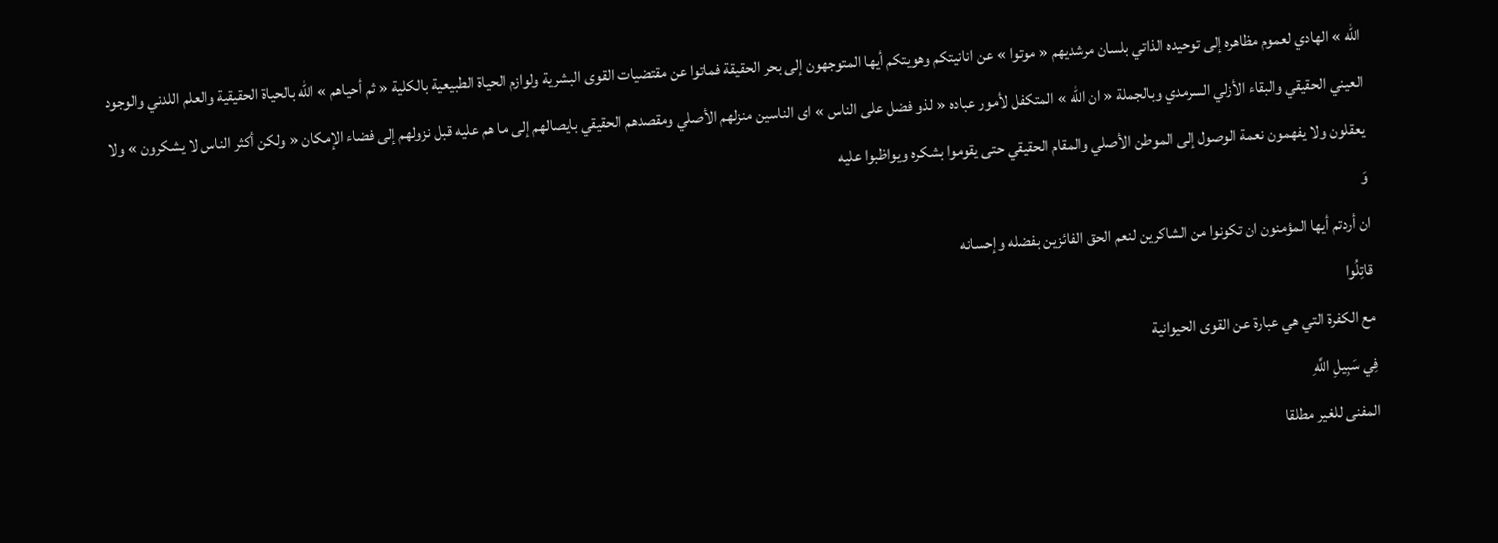اللّه » الهادي لعموم مظاهره إلى توحيده الذاتي بلسان مرشديهم « موتوا » عن انانيتكم وهويتكم أيها المتوجهون إلى بحر الحقيقة فماتوا عن مقتضيات القوى البشرية ولوازم الحياة الطبيعية بالكلية « ثم أحياهم » اللّه بالحياة الحقيقية والعلم اللدني والوجود العيني الحقيقي والبقاء الأزلي السرمدي وبالجملة « ان اللّه » المتكفل لأمور عباده « لذو فضل على الناس » اى الناسين منزلهم الأصلي ومقصدهم الحقيقي بايصالهم إلى ما هم عليه قبل نزولهم إلى فضاء الإمكان « ولكن أكثر الناس لا يشكرون » ولا يعقلون ولا يفهمون نعمة الوصول إلى الموطن الأصلي والمقام الحقيقي حتى يقوموا بشكره ويواظبوا عليه
وَ
ان أردتم أيها المؤمنون ان تكونوا من الشاكرين لنعم الحق الفائزين بفضله وإحسانه
قاتِلُوا
مع الكفرة التي هي عبارة عن القوى الحيوانية
فِي سَبِيلِ اللَّهِ
المفنى للغير مطلقا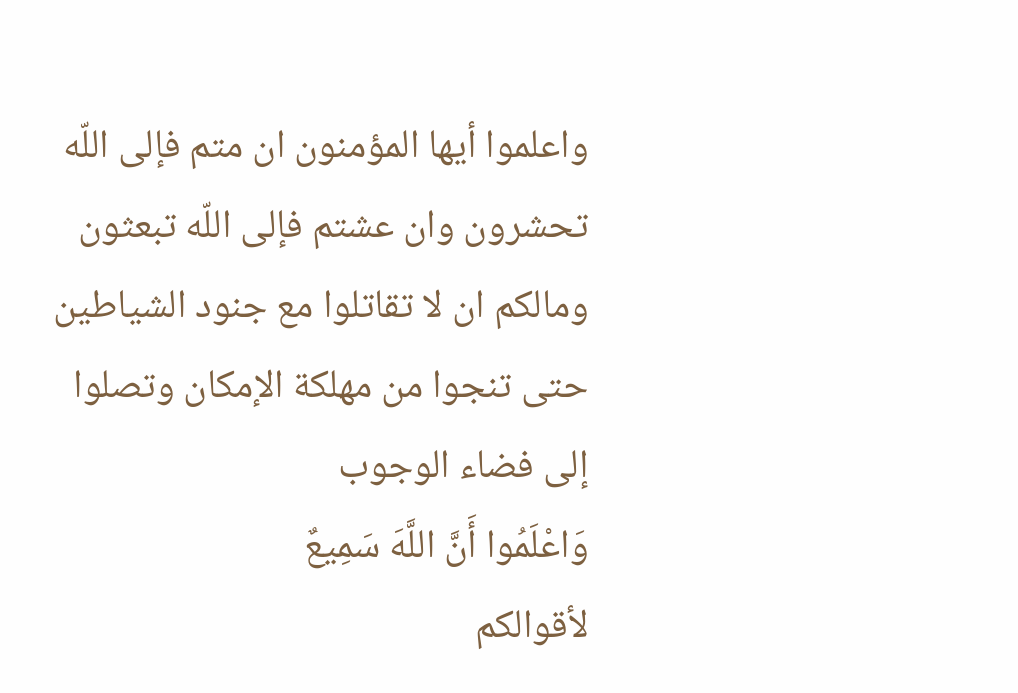واعلموا أيها المؤمنون ان متم فإلى اللّه تحشرون وان عشتم فإلى اللّه تبعثون ومالكم ان لا تقاتلوا مع جنود الشياطين حتى تنجوا من مهلكة الإمكان وتصلوا إلى فضاء الوجوب
وَاعْلَمُوا أَنَّ اللَّهَ سَمِيعٌ
لأقوالكم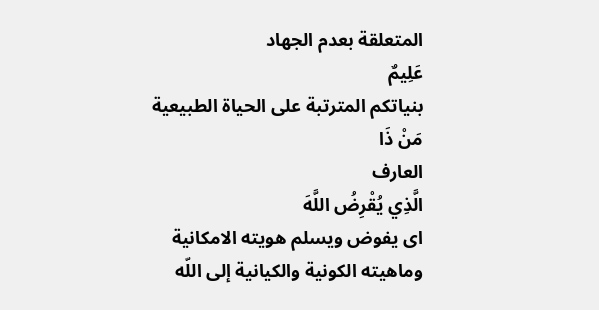المتعلقة بعدم الجهاد
عَلِيمٌ
بنياتكم المترتبة على الحياة الطبيعية
مَنْ ذَا
العارف
الَّذِي يُقْرِضُ اللَّهَ
اى يفوض ويسلم هويته الامكانية وماهيته الكونية والكيانية إلى اللّه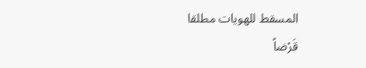المسقط للهويات مطلقا
قَرْضاً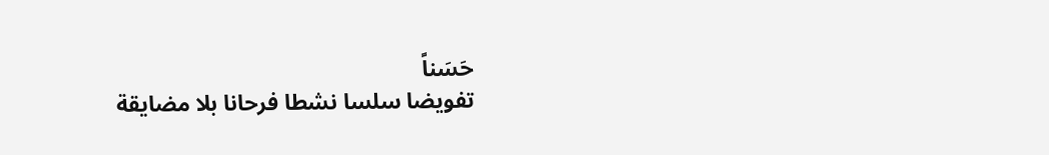حَسَناً
تفويضا سلسا نشطا فرحانا بلا مضايقة